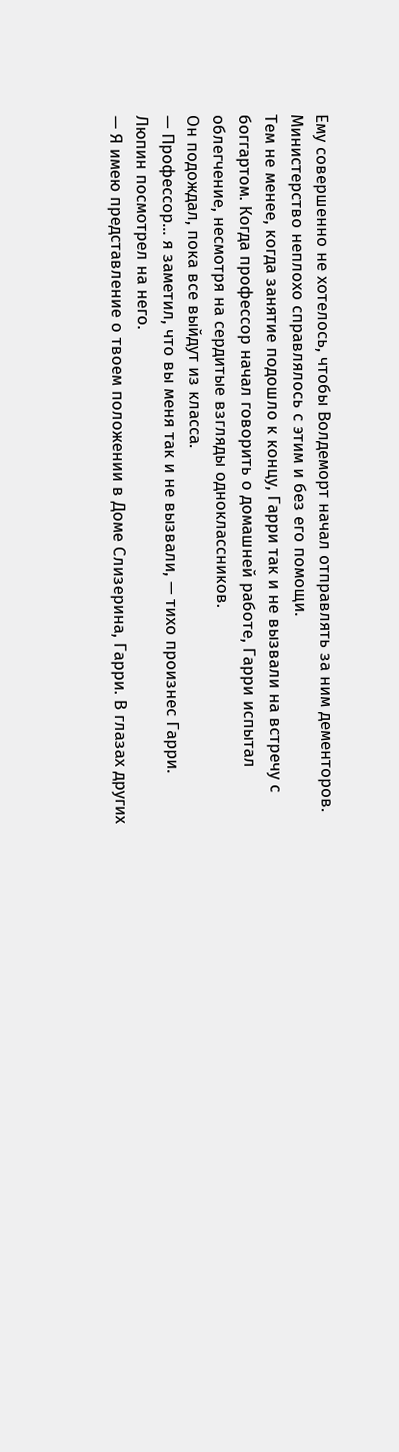Ему совершенно не хотелось, чтобы Волдеморт начал отправлять за ним дементоров. Министерство неплохо справлялось с этим и без его помощи.
Тем не менее, когда занятие подошло к концу, Гарри так и не вызвали на встречу с боггартом. Когда профессор начал говорить о домашней работе, Гарри испытал облегчение, несмотря на сердитые взгляды одноклассников.
Он подождал, пока все выйдут из класса.
— Профессор... я заметил, что вы меня так и не вызвали, — тихо произнес Гарри.
Люпин посмотрел на него.
— Я имею представление о твоем положении в Доме Слизерина, Гарри. В глазах других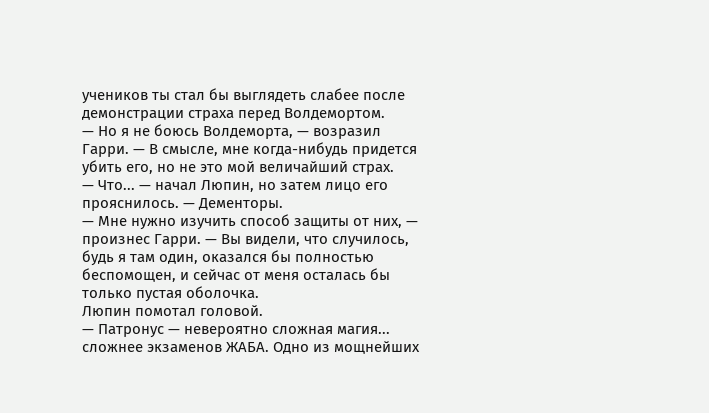учеников ты стал бы выглядеть слабее после демонстрации страха перед Волдемортом.
— Но я не боюсь Волдеморта, — возразил Гарри. — В смысле, мне когда-нибудь придется убить его, но не это мой величайший страх.
— Что... — начал Люпин, но затем лицо его прояснилось. — Дементоры.
— Мне нужно изучить способ защиты от них, — произнес Гарри. — Вы видели, что случилось, будь я там один, оказался бы полностью беспомощен, и сейчас от меня осталась бы только пустая оболочка.
Люпин помотал головой.
— Патронус — невероятно сложная магия... сложнее экзаменов ЖАБА. Одно из мощнейших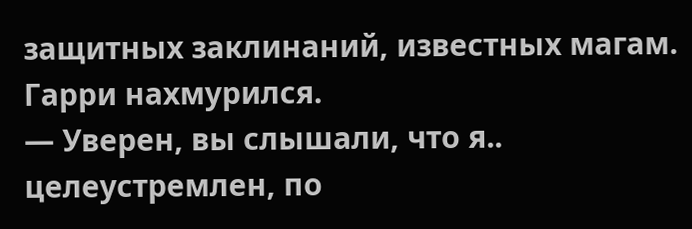защитных заклинаний, известных магам.
Гарри нахмурился.
— Уверен, вы слышали, что я.. целеустремлен, по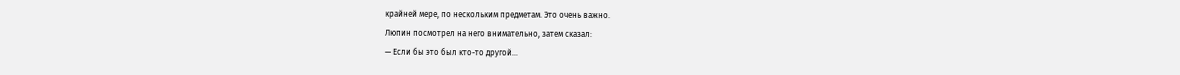крайней мере, по нескольким предметам. Это очень важно.
Люпин посмотрел на него внимательно, затем сказал:
— Если бы это был кто-то другой...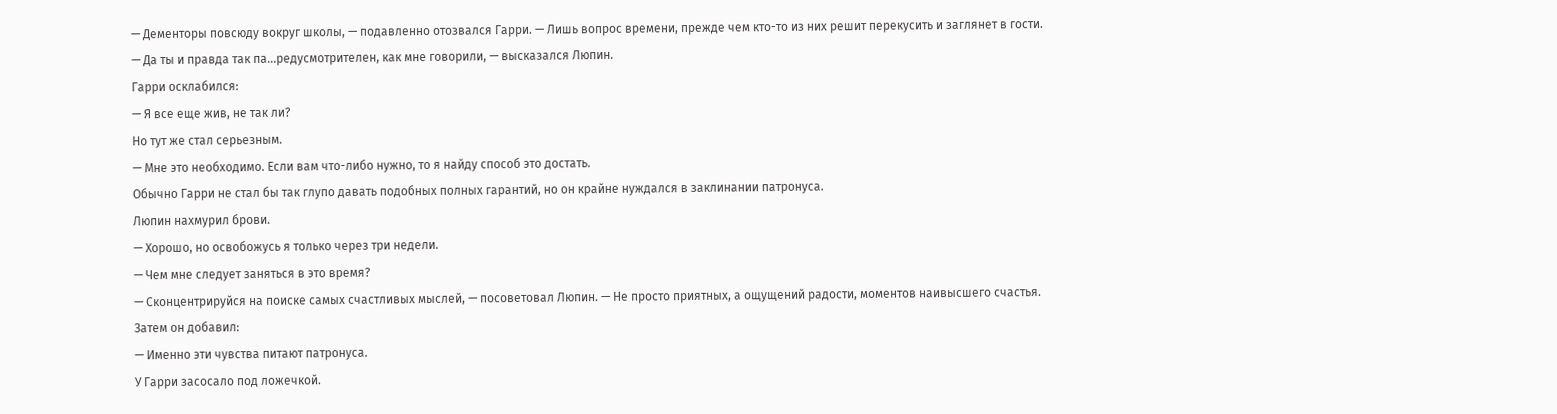— Дементоры повсюду вокруг школы, — подавленно отозвался Гарри. — Лишь вопрос времени, прежде чем кто-то из них решит перекусить и заглянет в гости.
— Да ты и правда так па...редусмотрителен, как мне говорили, — высказался Люпин.
Гарри осклабился:
— Я все еще жив, не так ли?
Но тут же стал серьезным.
— Мне это необходимо. Если вам что-либо нужно, то я найду способ это достать.
Обычно Гарри не стал бы так глупо давать подобных полных гарантий, но он крайне нуждался в заклинании патронуса.
Люпин нахмурил брови.
— Хорошо, но освобожусь я только через три недели.
— Чем мне следует заняться в это время?
— Сконцентрируйся на поиске самых счастливых мыслей, — посоветовал Люпин. — Не просто приятных, а ощущений радости, моментов наивысшего счастья.
Затем он добавил:
— Именно эти чувства питают патронуса.
У Гарри засосало под ложечкой.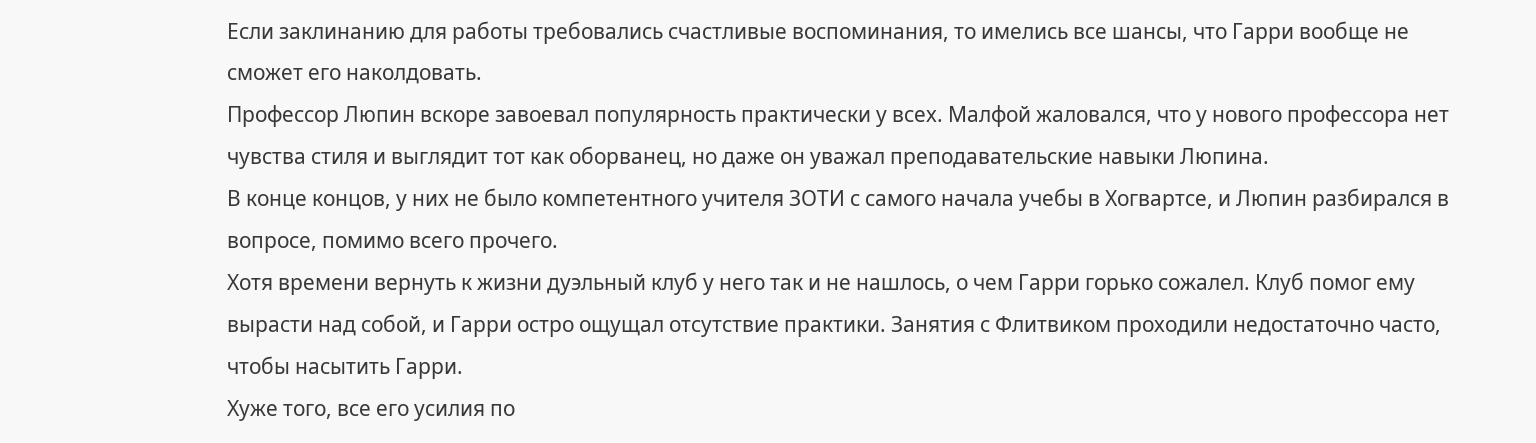Если заклинанию для работы требовались счастливые воспоминания, то имелись все шансы, что Гарри вообще не сможет его наколдовать.
Профессор Люпин вскоре завоевал популярность практически у всех. Малфой жаловался, что у нового профессора нет чувства стиля и выглядит тот как оборванец, но даже он уважал преподавательские навыки Люпина.
В конце концов, у них не было компетентного учителя ЗОТИ с самого начала учебы в Хогвартсе, и Люпин разбирался в вопросе, помимо всего прочего.
Хотя времени вернуть к жизни дуэльный клуб у него так и не нашлось, о чем Гарри горько сожалел. Клуб помог ему вырасти над собой, и Гарри остро ощущал отсутствие практики. Занятия с Флитвиком проходили недостаточно часто, чтобы насытить Гарри.
Хуже того, все его усилия по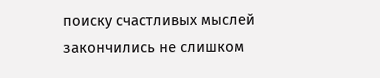поиску счастливых мыслей закончились не слишком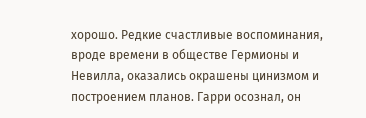хорошо. Редкие счастливые воспоминания, вроде времени в обществе Гермионы и Невилла, оказались окрашены цинизмом и построением планов. Гарри осознал, он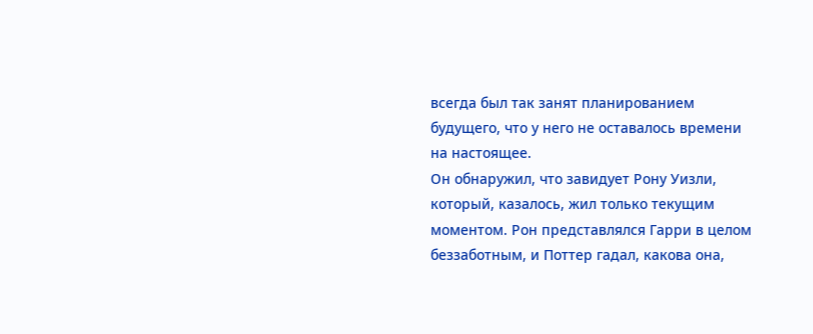всегда был так занят планированием будущего, что у него не оставалось времени на настоящее.
Он обнаружил, что завидует Рону Уизли, который, казалось, жил только текущим моментом. Рон представлялся Гарри в целом беззаботным, и Поттер гадал, какова она,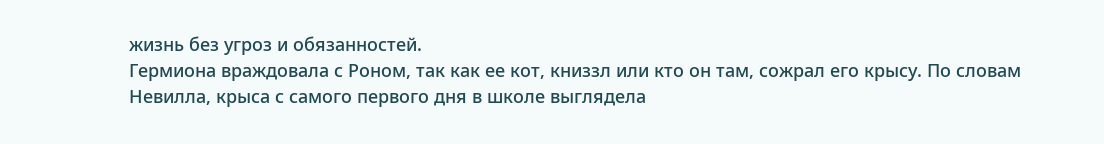жизнь без угроз и обязанностей.
Гермиона враждовала с Роном, так как ее кот, книззл или кто он там, сожрал его крысу. По словам Невилла, крыса с самого первого дня в школе выглядела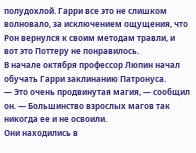полудохлой. Гарри все это не слишком волновало, за исключением ощущения, что Рон вернулся к своим методам травли, и вот это Поттеру не понравилось.
В начале октября профессор Люпин начал обучать Гарри заклинанию Патронуса.
— Это очень продвинутая магия, — сообщил он. — Большинство взрослых магов так никогда ее и не освоили.
Они находились в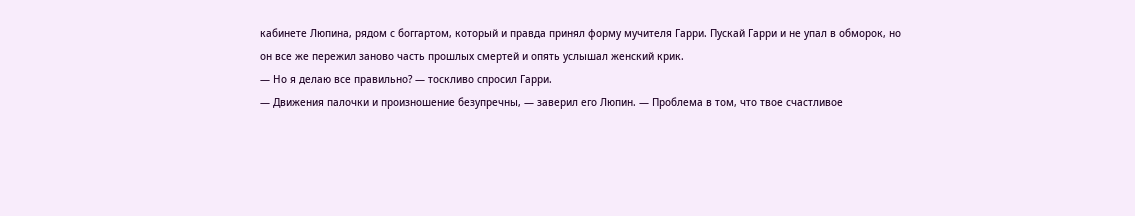кабинете Люпина, рядом с боггартом, который и правда принял форму мучителя Гарри. Пускай Гарри и не упал в обморок, но он все же пережил заново часть прошлых смертей и опять услышал женский крик.
— Но я делаю все правильно? — тоскливо спросил Гарри.
— Движения палочки и произношение безупречны, — заверил его Люпин. — Проблема в том, что твое счастливое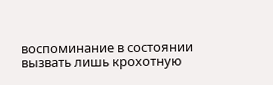воспоминание в состоянии вызвать лишь крохотную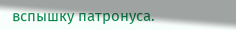вспышку патронуса.